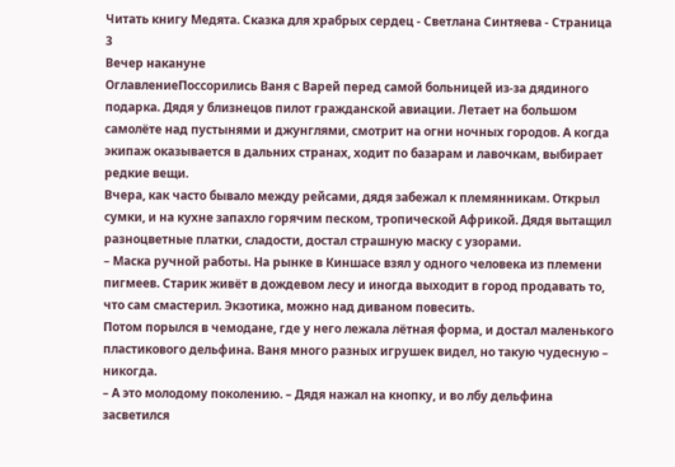Читать книгу Медята. Сказка для храбрых сердец - Светлана Синтяева - Страница 3
Вечер накануне
ОглавлениеПоссорились Ваня с Варей перед самой больницей из-за дядиного подарка. Дядя у близнецов пилот гражданской авиации. Летает на большом самолёте над пустынями и джунглями, смотрит на огни ночных городов. А когда экипаж оказывается в дальних странах, ходит по базарам и лавочкам, выбирает редкие вещи.
Вчера, как часто бывало между рейсами, дядя забежал к племянникам. Открыл сумки, и на кухне запахло горячим песком, тропической Африкой. Дядя вытащил разноцветные платки, сладости, достал страшную маску с узорами.
– Маска ручной работы. На рынке в Киншасе взял у одного человека из племени пигмеев. Старик живёт в дождевом лесу и иногда выходит в город продавать то, что сам смастерил. Экзотика, можно над диваном повесить.
Потом порылся в чемодане, где у него лежала лётная форма, и достал маленького пластикового дельфина. Ваня много разных игрушек видел, но такую чудесную – никогда.
– А это молодому поколению. – Дядя нажал на кнопку, и во лбу дельфина засветился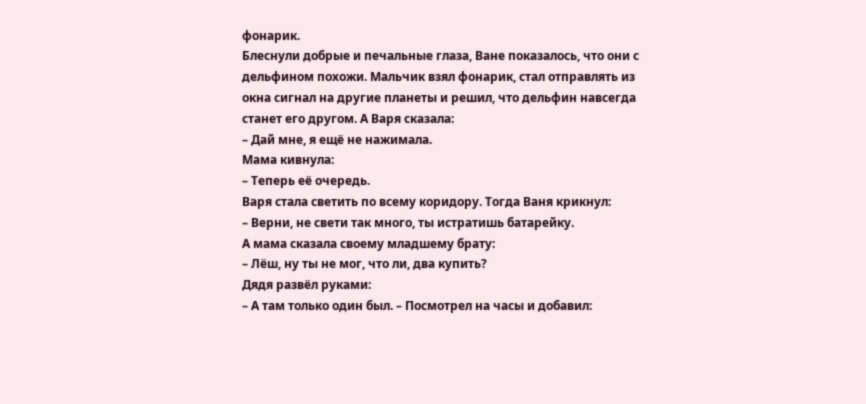фонарик.
Блеснули добрые и печальные глаза, Ване показалось, что они с дельфином похожи. Мальчик взял фонарик, стал отправлять из окна сигнал на другие планеты и решил, что дельфин навсегда станет его другом. А Варя сказала:
– Дай мне, я ещё не нажимала.
Мама кивнула:
– Теперь её очередь.
Варя стала светить по всему коридору. Тогда Ваня крикнул:
– Верни, не свети так много, ты истратишь батарейку.
А мама сказала своему младшему брату:
– Лёш, ну ты не мог, что ли, два купить?
Дядя развёл руками:
– А там только один был. – Посмотрел на часы и добавил: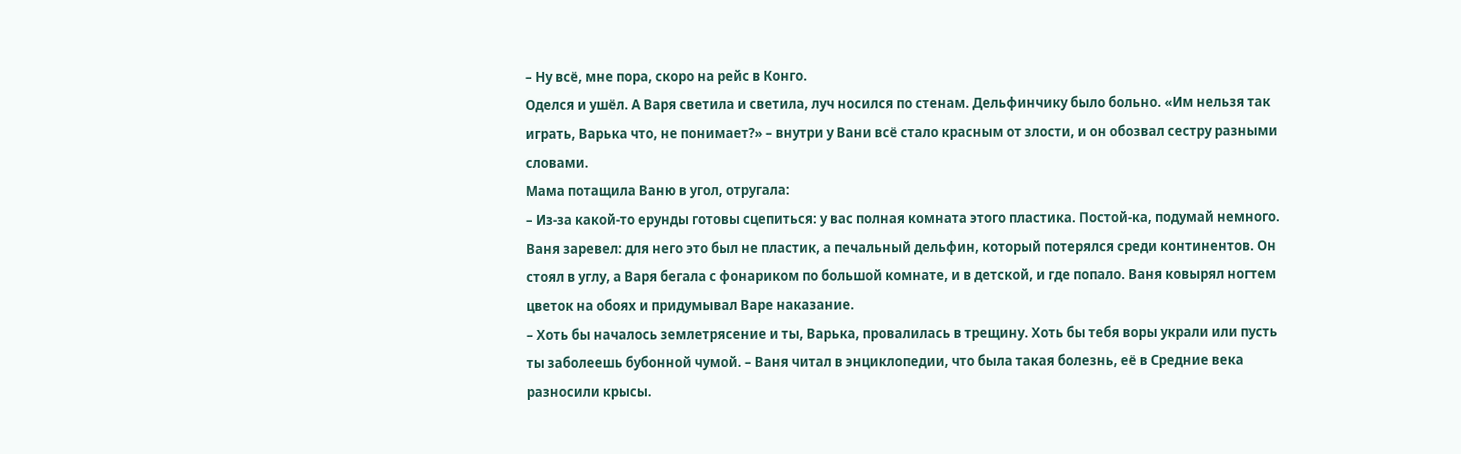– Ну всё, мне пора, скоро на рейс в Конго.
Оделся и ушёл. А Варя светила и светила, луч носился по стенам. Дельфинчику было больно. «Им нельзя так играть, Варька что, не понимает?» – внутри у Вани всё стало красным от злости, и он обозвал сестру разными словами.
Мама потащила Ваню в угол, отругала:
– Из-за какой-то ерунды готовы сцепиться: у вас полная комната этого пластика. Постой-ка, подумай немного.
Ваня заревел: для него это был не пластик, а печальный дельфин, который потерялся среди континентов. Он стоял в углу, а Варя бегала с фонариком по большой комнате, и в детской, и где попало. Ваня ковырял ногтем цветок на обоях и придумывал Варе наказание.
– Хоть бы началось землетрясение и ты, Варька, провалилась в трещину. Хоть бы тебя воры украли или пусть ты заболеешь бубонной чумой. – Ваня читал в энциклопедии, что была такая болезнь, её в Средние века разносили крысы.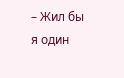– Жил бы я один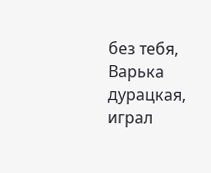без тебя, Варька дурацкая, играл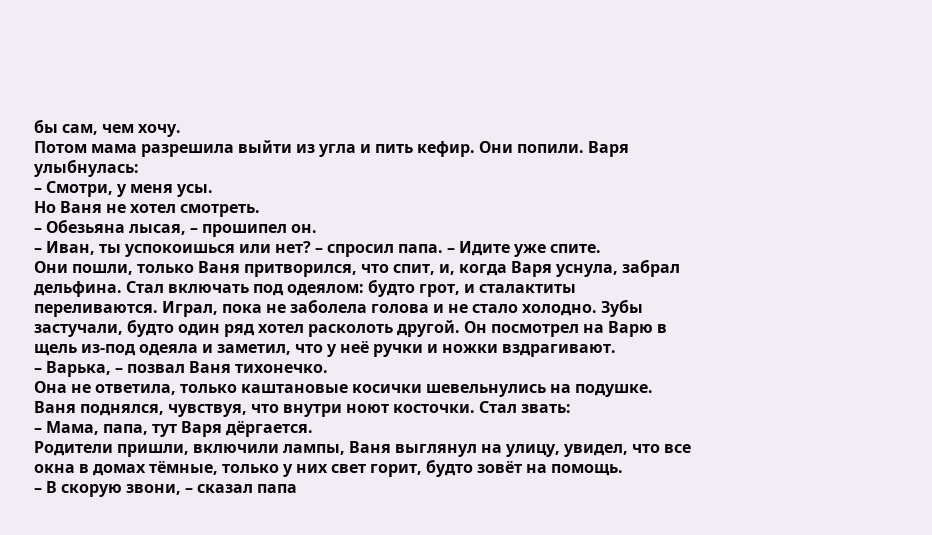бы сам, чем хочу.
Потом мама разрешила выйти из угла и пить кефир. Они попили. Варя улыбнулась:
– Смотри, у меня усы.
Но Ваня не хотел смотреть.
– Обезьяна лысая, – прошипел он.
– Иван, ты успокоишься или нет? – спросил папа. – Идите уже спите.
Они пошли, только Ваня притворился, что спит, и, когда Варя уснула, забрал дельфина. Стал включать под одеялом: будто грот, и сталактиты переливаются. Играл, пока не заболела голова и не стало холодно. Зубы застучали, будто один ряд хотел расколоть другой. Он посмотрел на Варю в щель из-под одеяла и заметил, что у неё ручки и ножки вздрагивают.
– Варька, – позвал Ваня тихонечко.
Она не ответила, только каштановые косички шевельнулись на подушке. Ваня поднялся, чувствуя, что внутри ноют косточки. Стал звать:
– Мама, папа, тут Варя дёргается.
Родители пришли, включили лампы, Ваня выглянул на улицу, увидел, что все окна в домах тёмные, только у них свет горит, будто зовёт на помощь.
– В скорую звони, – сказал папа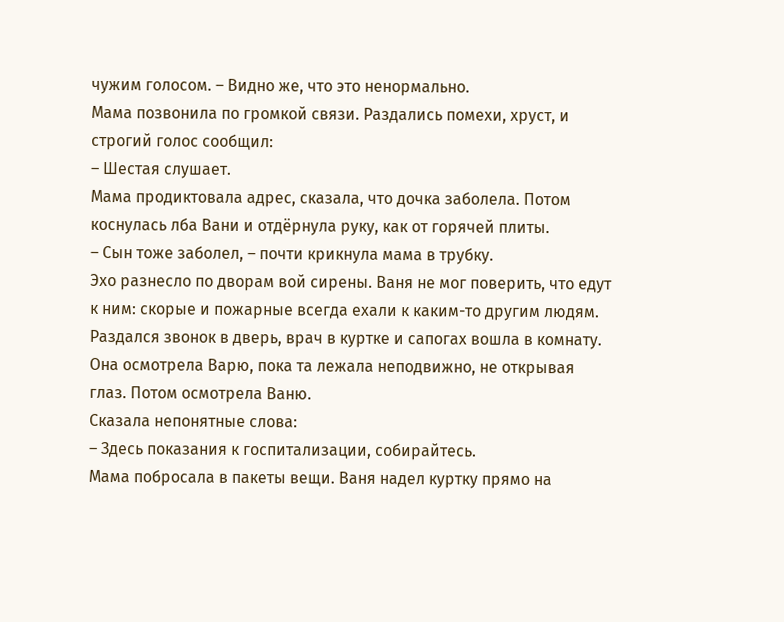чужим голосом. – Видно же, что это ненормально.
Мама позвонила по громкой связи. Раздались помехи, хруст, и строгий голос сообщил:
– Шестая слушает.
Мама продиктовала адрес, сказала, что дочка заболела. Потом коснулась лба Вани и отдёрнула руку, как от горячей плиты.
– Сын тоже заболел, – почти крикнула мама в трубку.
Эхо разнесло по дворам вой сирены. Ваня не мог поверить, что едут к ним: скорые и пожарные всегда ехали к каким-то другим людям. Раздался звонок в дверь, врач в куртке и сапогах вошла в комнату. Она осмотрела Варю, пока та лежала неподвижно, не открывая глаз. Потом осмотрела Ваню.
Сказала непонятные слова:
– Здесь показания к госпитализации, собирайтесь.
Мама побросала в пакеты вещи. Ваня надел куртку прямо на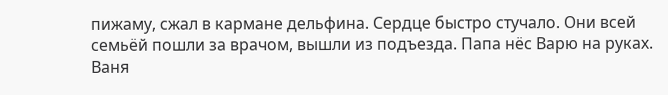пижаму, сжал в кармане дельфина. Сердце быстро стучало. Они всей семьёй пошли за врачом, вышли из подъезда. Папа нёс Варю на руках.
Ваня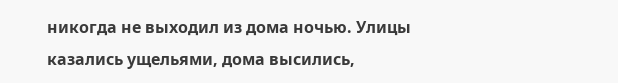никогда не выходил из дома ночью. Улицы казались ущельями, дома высились,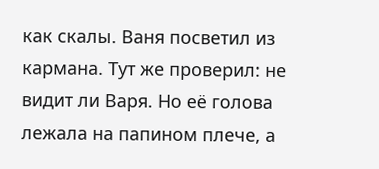как скалы. Ваня посветил из кармана. Тут же проверил: не видит ли Варя. Но её голова лежала на папином плече, а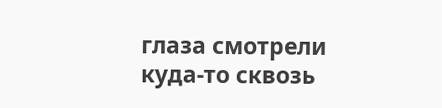глаза смотрели куда-то сквозь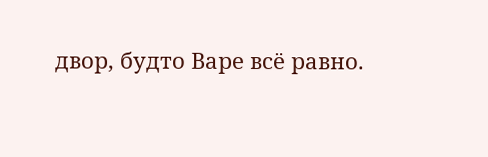двор, будто Варе всё равно.